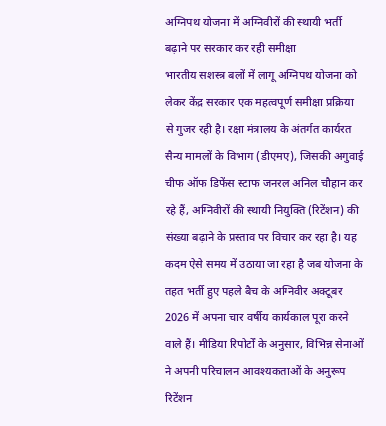अग्निपथ योजना में अग्निवीरों की स्थायी भर्ती बढ़ाने पर सरकार कर रही समीक्षा
भारतीय सशस्त्र बलों में लागू अग्निपथ योजना को लेकर केंद्र सरकार एक महत्वपूर्ण समीक्षा प्रक्रिया से गुजर रही है। रक्षा मंत्रालय के अंतर्गत कार्यरत सैन्य मामलों के विभाग (डीएमए), जिसकी अगुवाई चीफ ऑफ डिफेंस स्टाफ जनरल अनिल चौहान कर रहे हैं, अग्निवीरों की स्थायी नियुक्ति (रिटेंशन) की संख्या बढ़ाने के प्रस्ताव पर विचार कर रहा है। यह कदम ऐसे समय में उठाया जा रहा है जब योजना के तहत भर्ती हुए पहले बैच के अग्निवीर अक्टूबर 2026 में अपना चार वर्षीय कार्यकाल पूरा करने वाले हैं। मीडिया रिपोर्टों के अनुसार, विभिन्न सेनाओं ने अपनी परिचालन आवश्यकताओं के अनुरूप रिटेंशन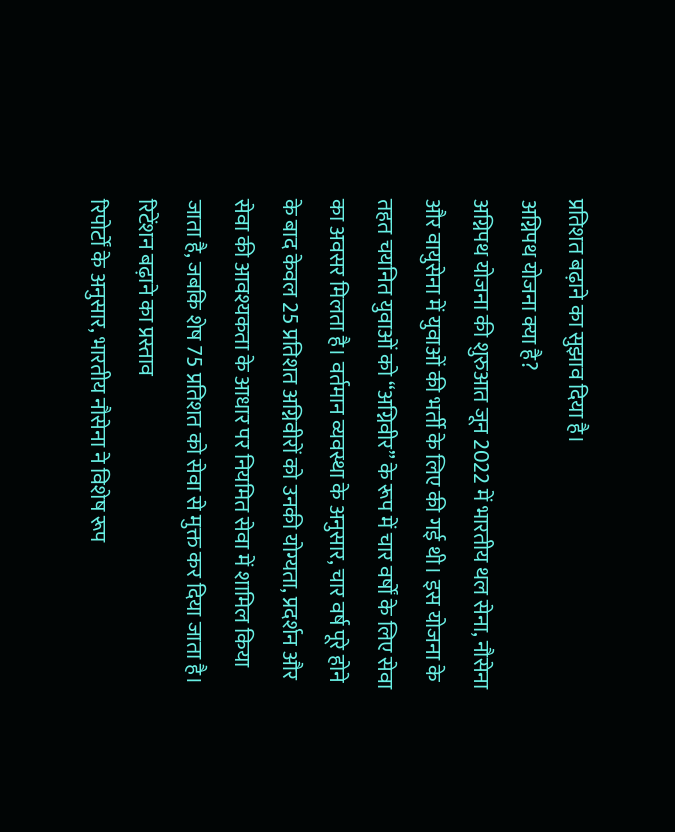प्रतिशत बढ़ाने का सुझाव दिया है।
अग्निपथ योजना क्या है?
अग्निपथ योजना की शुरुआत जून 2022 में भारतीय थल सेना, नौसेना और वायुसेना में युवाओं की भर्ती के लिए की गई थी। इस योजना के तहत चयनित युवाओं को “अग्निवीर” के रूप में चार वर्षों के लिए सेवा का अवसर मिलता है। वर्तमान व्यवस्था के अनुसार, चार वर्ष पूरे होने के बाद केवल 25 प्रतिशत अग्निवीरों को उनकी योग्यता, प्रदर्शन और सेवा की आवश्यकता के आधार पर नियमित सेवा में शामिल किया जाता है, जबकि शेष 75 प्रतिशत को सेवा से मुक्त कर दिया जाता है।
रिटेंशन बढ़ाने का प्रस्ताव
रिपोर्टों के अनुसार, भारतीय नौसेना ने विशेष रूप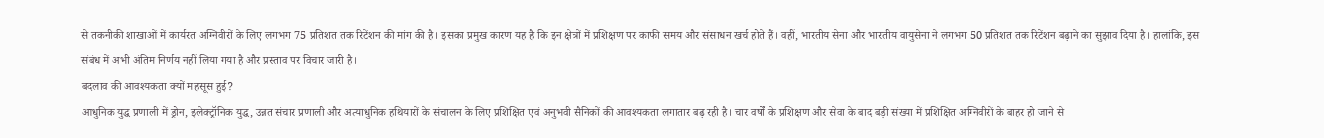से तकनीकी शाखाओं में कार्यरत अग्निवीरों के लिए लगभग 75 प्रतिशत तक रिटेंशन की मांग की है। इसका प्रमुख कारण यह है कि इन क्षेत्रों में प्रशिक्षण पर काफी समय और संसाधन खर्च होते हैं। वहीं, भारतीय सेना और भारतीय वायुसेना ने लगभग 50 प्रतिशत तक रिटेंशन बढ़ाने का सुझाव दिया है। हालांकि, इस संबंध में अभी अंतिम निर्णय नहीं लिया गया है और प्रस्ताव पर विचार जारी है।
बदलाव की आवश्यकता क्यों महसूस हुई?
आधुनिक युद्ध प्रणाली में ड्रोन, इलेक्ट्रॉनिक युद्ध, उन्नत संचार प्रणाली और अत्याधुनिक हथियारों के संचालन के लिए प्रशिक्षित एवं अनुभवी सैनिकों की आवश्यकता लगातार बढ़ रही है। चार वर्षों के प्रशिक्षण और सेवा के बाद बड़ी संख्या में प्रशिक्षित अग्निवीरों के बाहर हो जाने से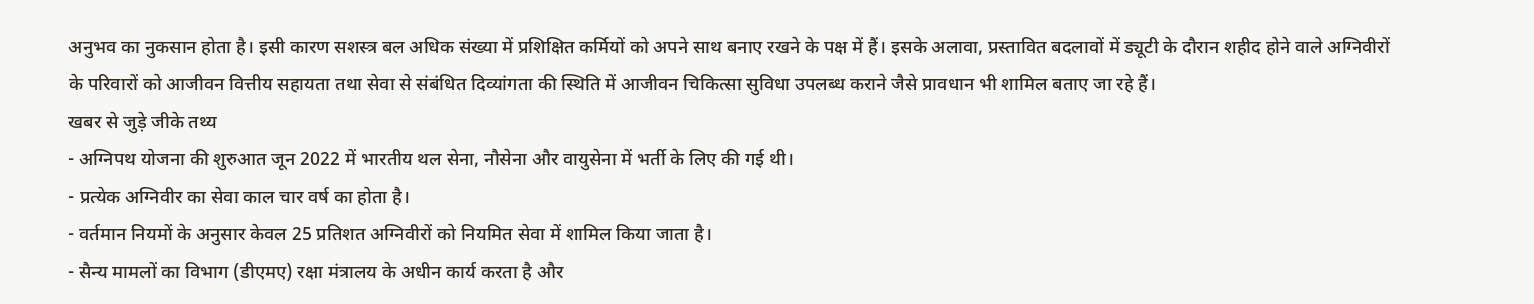अनुभव का नुकसान होता है। इसी कारण सशस्त्र बल अधिक संख्या में प्रशिक्षित कर्मियों को अपने साथ बनाए रखने के पक्ष में हैं। इसके अलावा, प्रस्तावित बदलावों में ड्यूटी के दौरान शहीद होने वाले अग्निवीरों के परिवारों को आजीवन वित्तीय सहायता तथा सेवा से संबंधित दिव्यांगता की स्थिति में आजीवन चिकित्सा सुविधा उपलब्ध कराने जैसे प्रावधान भी शामिल बताए जा रहे हैं।
खबर से जुड़े जीके तथ्य
- अग्निपथ योजना की शुरुआत जून 2022 में भारतीय थल सेना, नौसेना और वायुसेना में भर्ती के लिए की गई थी।
- प्रत्येक अग्निवीर का सेवा काल चार वर्ष का होता है।
- वर्तमान नियमों के अनुसार केवल 25 प्रतिशत अग्निवीरों को नियमित सेवा में शामिल किया जाता है।
- सैन्य मामलों का विभाग (डीएमए) रक्षा मंत्रालय के अधीन कार्य करता है और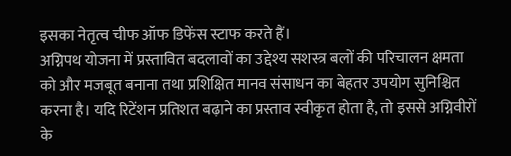इसका नेतृत्व चीफ ऑफ डिफेंस स्टाफ करते हैं।
अग्निपथ योजना में प्रस्तावित बदलावों का उद्देश्य सशस्त्र बलों की परिचालन क्षमता को और मजबूत बनाना तथा प्रशिक्षित मानव संसाधन का बेहतर उपयोग सुनिश्चित करना है। यदि रिटेंशन प्रतिशत बढ़ाने का प्रस्ताव स्वीकृत होता है, तो इससे अग्निवीरों के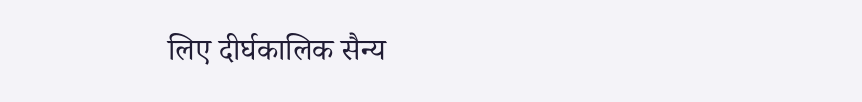लिए दीर्घकालिक सैन्य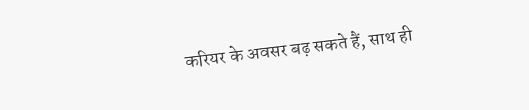करियर के अवसर बढ़ सकते हैं, साथ ही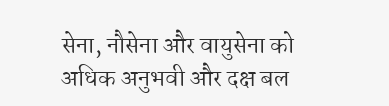सेना, नौसेना और वायुसेना को अधिक अनुभवी और दक्ष बल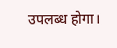उपलब्ध होगा।